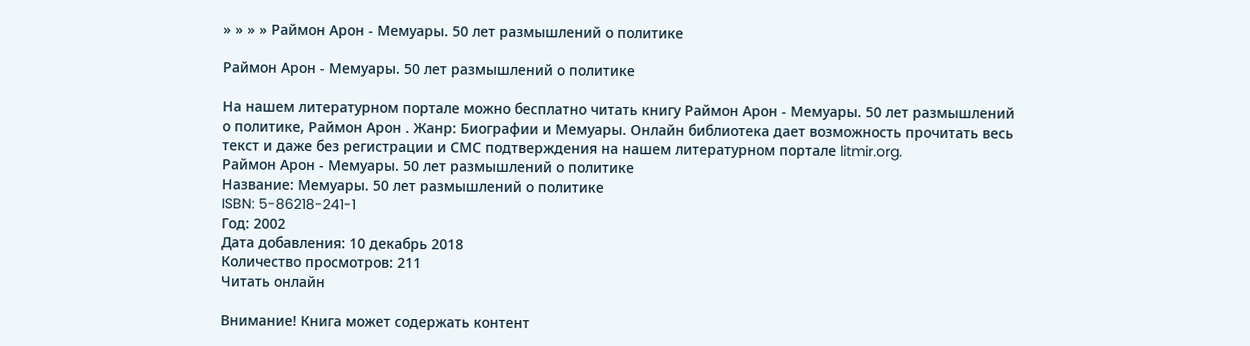» » » » Раймон Арон - Мемуары. 50 лет размышлений о политике

Раймон Арон - Мемуары. 50 лет размышлений о политике

На нашем литературном портале можно бесплатно читать книгу Раймон Арон - Мемуары. 50 лет размышлений о политике, Раймон Арон . Жанр: Биографии и Мемуары. Онлайн библиотека дает возможность прочитать весь текст и даже без регистрации и СМС подтверждения на нашем литературном портале litmir.org.
Раймон Арон - Мемуары. 50 лет размышлений о политике
Название: Мемуары. 50 лет размышлений о политике
ISBN: 5-86218-241-1
Год: 2002
Дата добавления: 10 декабрь 2018
Количество просмотров: 211
Читать онлайн

Внимание! Книга может содержать контент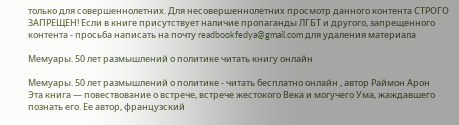только для совершеннолетних. Для несовершеннолетних просмотр данного контента СТРОГО ЗАПРЕЩЕН! Если в книге присутствует наличие пропаганды ЛГБТ и другого, запрещенного контента - просьба написать на почту readbookfedya@gmail.com для удаления материала

Мемуары. 50 лет размышлений о политике читать книгу онлайн

Мемуары. 50 лет размышлений о политике - читать бесплатно онлайн , автор Раймон Арон
Эта книга — повествование о встрече, встрече жестокого Века и могучего Ума, жаждавшего познать его. Ее автор, французский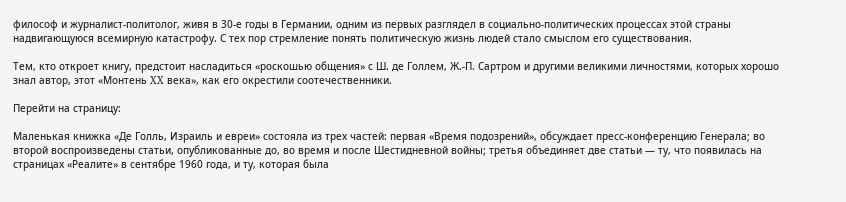философ и журналист-политолог, живя в 30-е годы в Германии, одним из первых разглядел в социально-политических процессах этой страны надвигающуюся всемирную катастрофу. С тех пор стремление понять политическую жизнь людей стало смыслом его существования.

Тем, кто откроет книгу, предстоит насладиться «роскошью общения» с Ш. де Голлем, Ж.-П. Сартром и другими великими личностями, которых хорошо знал автор, этот «Монтень XX века», как его окрестили соотечественники.

Перейти на страницу:

Маленькая книжка «Де Голль, Израиль и евреи» состояла из трех частей: первая «Время подозрений», обсуждает пресс-конференцию Генерала; во второй воспроизведены статьи, опубликованные до, во время и после Шестидневной войны; третья объединяет две статьи — ту, что появилась на страницах «Реалите» в сентябре 1960 года, и ту, которая была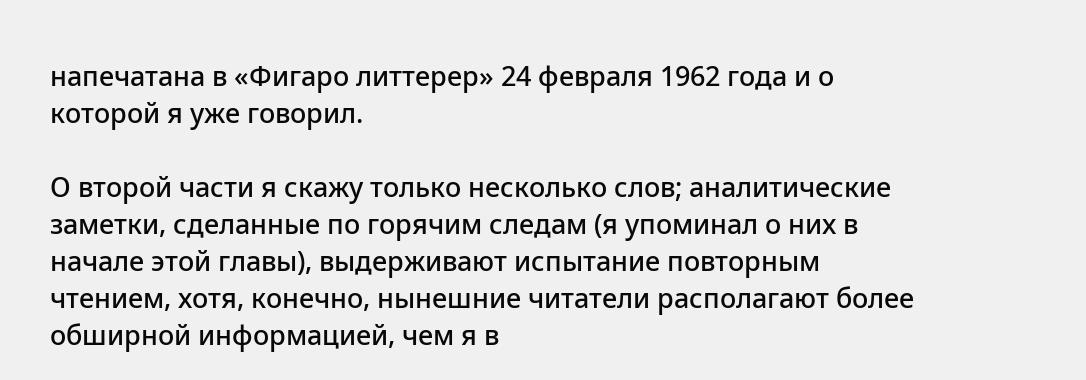напечатана в «Фигаро литтерер» 24 февраля 1962 года и о которой я уже говорил.

О второй части я скажу только несколько слов; аналитические заметки, сделанные по горячим следам (я упоминал о них в начале этой главы), выдерживают испытание повторным чтением, хотя, конечно, нынешние читатели располагают более обширной информацией, чем я в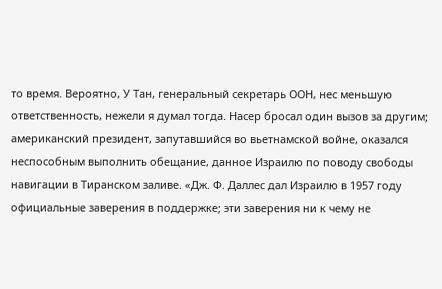то время. Вероятно, У Тан, генеральный секретарь ООН, нес меньшую ответственность, нежели я думал тогда. Насер бросал один вызов за другим; американский президент, запутавшийся во вьетнамской войне, оказался неспособным выполнить обещание, данное Израилю по поводу свободы навигации в Тиранском заливе. «Дж. Ф. Даллес дал Израилю в 1957 году официальные заверения в поддержке; эти заверения ни к чему не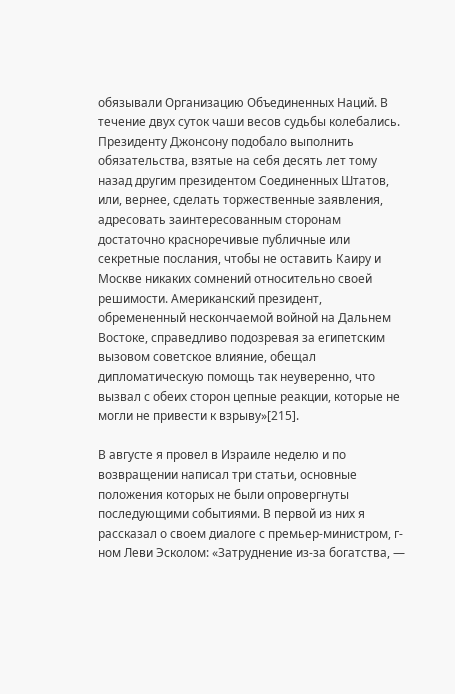обязывали Организацию Объединенных Наций. В течение двух суток чаши весов судьбы колебались. Президенту Джонсону подобало выполнить обязательства, взятые на себя десять лет тому назад другим президентом Соединенных Штатов, или, вернее, сделать торжественные заявления, адресовать заинтересованным сторонам достаточно красноречивые публичные или секретные послания, чтобы не оставить Каиру и Москве никаких сомнений относительно своей решимости. Американский президент, обремененный нескончаемой войной на Дальнем Востоке, справедливо подозревая за египетским вызовом советское влияние, обещал дипломатическую помощь так неуверенно, что вызвал с обеих сторон цепные реакции, которые не могли не привести к взрыву»[215].

В августе я провел в Израиле неделю и по возвращении написал три статьи, основные положения которых не были опровергнуты последующими событиями. В первой из них я рассказал о своем диалоге с премьер-министром, г-ном Леви Эсколом: «Затруднение из-за богатства, —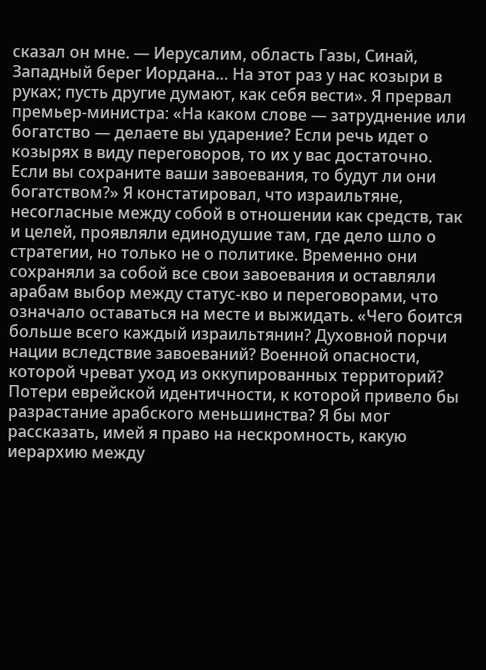сказал он мне. — Иерусалим, область Газы, Синай, Западный берег Иордана… На этот раз у нас козыри в руках; пусть другие думают, как себя вести». Я прервал премьер-министра: «На каком слове — затруднение или богатство — делаете вы ударение? Если речь идет о козырях в виду переговоров, то их у вас достаточно. Если вы сохраните ваши завоевания, то будут ли они богатством?» Я констатировал, что израильтяне, несогласные между собой в отношении как средств, так и целей, проявляли единодушие там, где дело шло о стратегии, но только не о политике. Временно они сохраняли за собой все свои завоевания и оставляли арабам выбор между статус-кво и переговорами, что означало оставаться на месте и выжидать. «Чего боится больше всего каждый израильтянин? Духовной порчи нации вследствие завоеваний? Военной опасности, которой чреват уход из оккупированных территорий? Потери еврейской идентичности, к которой привело бы разрастание арабского меньшинства? Я бы мог рассказать, имей я право на нескромность, какую иерархию между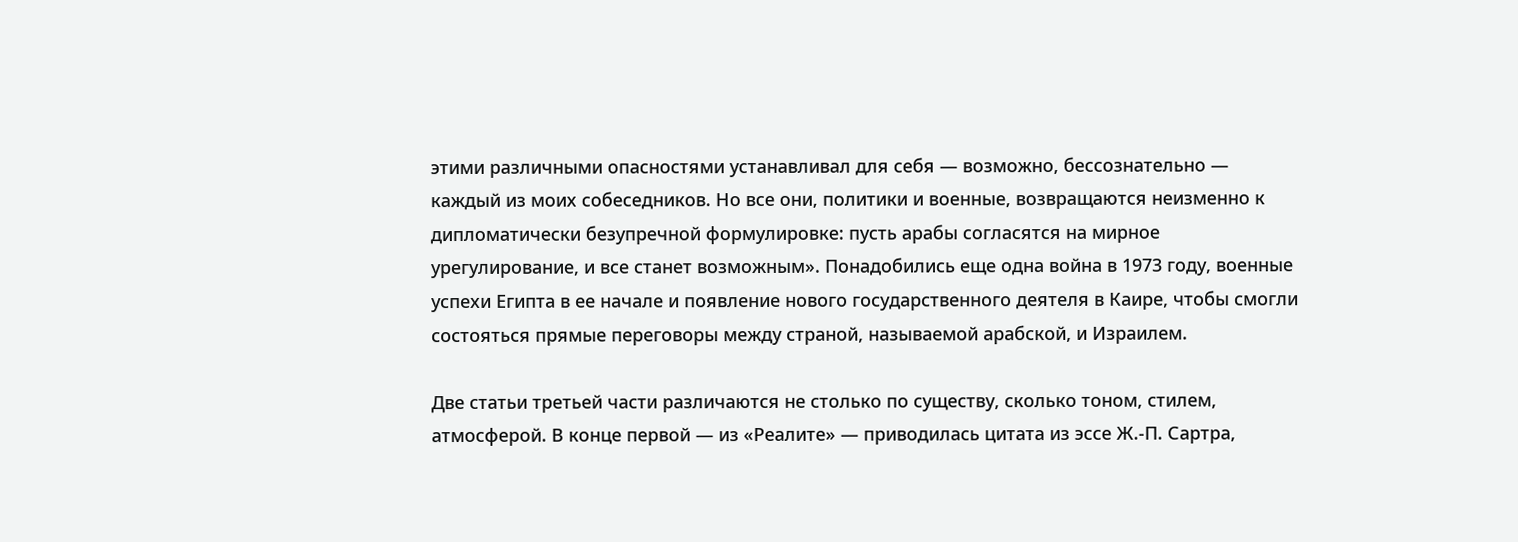этими различными опасностями устанавливал для себя — возможно, бессознательно — каждый из моих собеседников. Но все они, политики и военные, возвращаются неизменно к дипломатически безупречной формулировке: пусть арабы согласятся на мирное урегулирование, и все станет возможным». Понадобились еще одна война в 1973 году, военные успехи Египта в ее начале и появление нового государственного деятеля в Каире, чтобы смогли состояться прямые переговоры между страной, называемой арабской, и Израилем.

Две статьи третьей части различаются не столько по существу, сколько тоном, стилем, атмосферой. В конце первой — из «Реалите» — приводилась цитата из эссе Ж.-П. Сартра,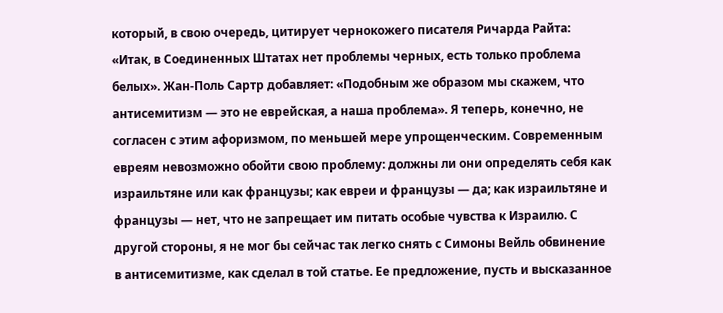который, в свою очередь, цитирует чернокожего писателя Ричарда Райта: «Итак, в Соединенных Штатах нет проблемы черных, есть только проблема белых». Жан-Поль Сартр добавляет: «Подобным же образом мы скажем, что антисемитизм — это не еврейская, а наша проблема». Я теперь, конечно, не согласен с этим афоризмом, по меньшей мере упрощенческим. Современным евреям невозможно обойти свою проблему: должны ли они определять себя как израильтяне или как французы; как евреи и французы — да; как израильтяне и французы — нет, что не запрещает им питать особые чувства к Израилю. С другой стороны, я не мог бы сейчас так легко снять с Симоны Вейль обвинение в антисемитизме, как сделал в той статье. Ее предложение, пусть и высказанное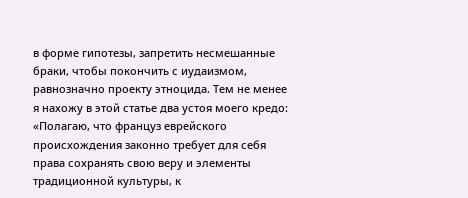в форме гипотезы, запретить несмешанные браки, чтобы покончить с иудаизмом, равнозначно проекту этноцида. Тем не менее я нахожу в этой статье два устоя моего кредо: «Полагаю, что француз еврейского происхождения законно требует для себя права сохранять свою веру и элементы традиционной культуры, к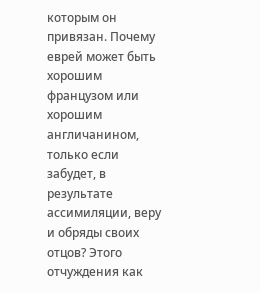которым он привязан. Почему еврей может быть хорошим французом или хорошим англичанином, только если забудет, в результате ассимиляции, веру и обряды своих отцов? Этого отчуждения как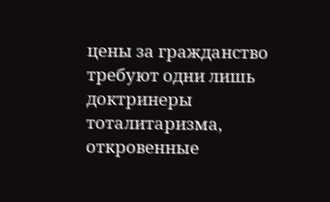цены за гражданство требуют одни лишь доктринеры тоталитаризма, откровенные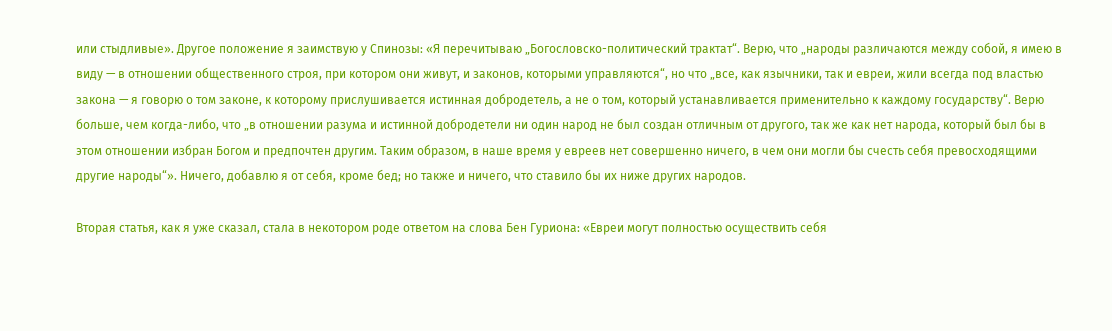или стыдливые». Другое положение я заимствую у Спинозы: «Я перечитываю „Богословско-политический трактат“. Верю, что „народы различаются между собой, я имею в виду — в отношении общественного строя, при котором они живут, и законов, которыми управляются“, но что „все, как язычники, так и евреи, жили всегда под властью закона — я говорю о том законе, к которому прислушивается истинная добродетель, а не о том, который устанавливается применительно к каждому государству“. Верю больше, чем когда-либо, что „в отношении разума и истинной добродетели ни один народ не был создан отличным от другого, так же как нет народа, который был бы в этом отношении избран Богом и предпочтен другим. Таким образом, в наше время у евреев нет совершенно ничего, в чем они могли бы счесть себя превосходящими другие народы“». Ничего, добавлю я от себя, кроме бед; но также и ничего, что ставило бы их ниже других народов.

Вторая статья, как я уже сказал, стала в некотором роде ответом на слова Бен Гуриона: «Евреи могут полностью осуществить себя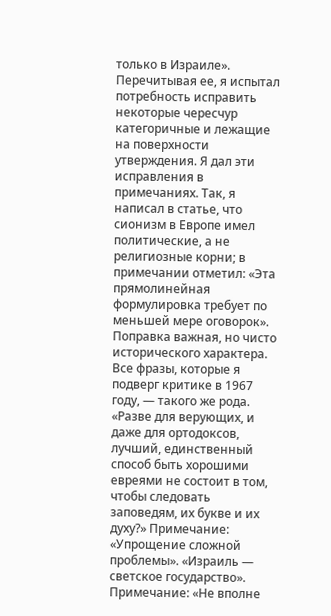только в Израиле». Перечитывая ее, я испытал потребность исправить некоторые чересчур категоричные и лежащие на поверхности утверждения. Я дал эти исправления в примечаниях. Так, я написал в статье, что сионизм в Европе имел политические, а не религиозные корни; в примечании отметил: «Эта прямолинейная формулировка требует по меньшей мере оговорок». Поправка важная, но чисто исторического характера. Все фразы, которые я подверг критике в 1967 году, — такого же рода. «Разве для верующих, и даже для ортодоксов, лучший, единственный способ быть хорошими евреями не состоит в том, чтобы следовать заповедям, их букве и их духу?» Примечание: «Упрощение сложной проблемы». «Израиль — светское государство». Примечание: «Не вполне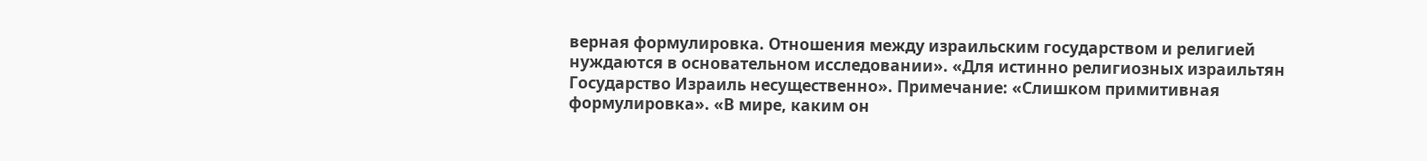верная формулировка. Отношения между израильским государством и религией нуждаются в основательном исследовании». «Для истинно религиозных израильтян Государство Израиль несущественно». Примечание: «Слишком примитивная формулировка». «В мире, каким он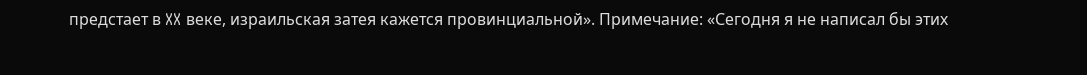предстает в XX веке, израильская затея кажется провинциальной». Примечание: «Сегодня я не написал бы этих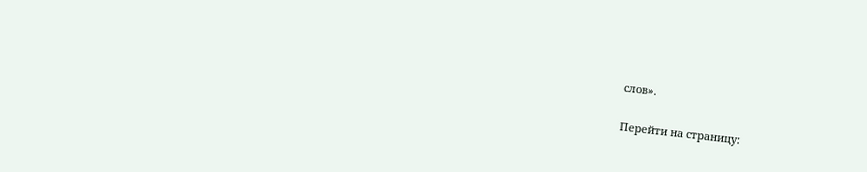слов».

Перейти на страницу: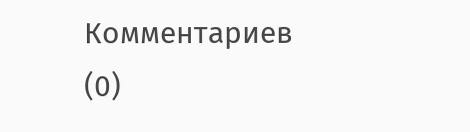Комментариев (0)